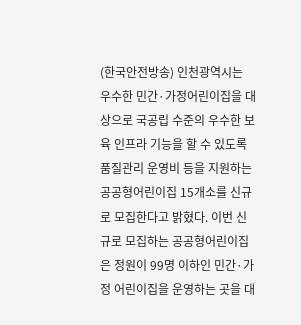(한국안전방송) 인천광역시는 우수한 민간·가정어린이집을 대상으로 국공립 수준의 우수한 보육 인프라 기능을 할 수 있도록 품질관리 운영비 등을 지원하는 공공형어린이집 15개소를 신규로 모집한다고 밝혔다. 이번 신규로 모집하는 공공형어린이집은 정원이 99명 이하인 민간·가정 어린이집을 운영하는 곳을 대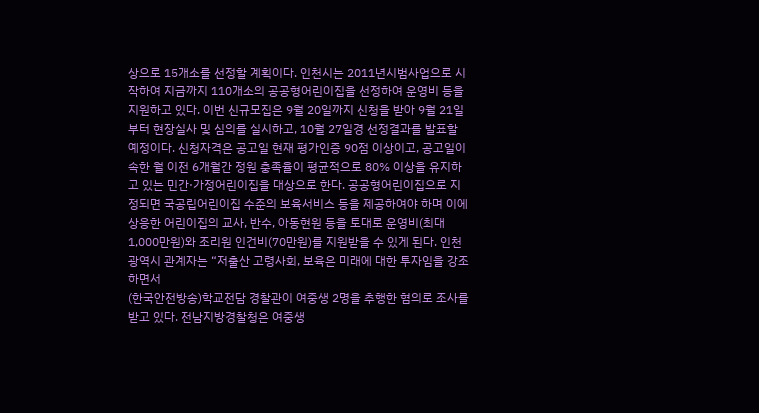상으로 15개소를 선정할 계획이다. 인천시는 2011년시범사업으로 시작하여 지금까지 110개소의 공공형어린이집을 선정하여 운영비 등을 지원하고 있다. 이번 신규모집은 9월 20일까지 신청을 받아 9월 21일부터 현장실사 및 심의를 실시하고, 10월 27일경 선정결과를 발표할 예정이다. 신청자격은 공고일 현재 평가인증 90점 이상이고, 공고일이 속한 월 이전 6개월간 정원 충족율이 평균적으로 80% 이상을 유지하고 있는 민간·가정어린이집을 대상으로 한다. 공공형어린이집으로 지정되면 국공립어린이집 수준의 보육서비스 등을 제공하여야 하며 이에 상응한 어린이집의 교사, 반수, 아동현원 등을 토대로 운영비(최대 1,000만원)와 조리원 인건비(70만원)를 지원받을 수 있게 된다. 인천광역시 관계자는 “저출산 고령사회, 보육은 미래에 대한 투자임을 강조하면서
(한국안전방송)학교전담 경찰관이 여중생 2명을 추행한 혐의로 조사를 받고 있다. 전남지방경찰청은 여중생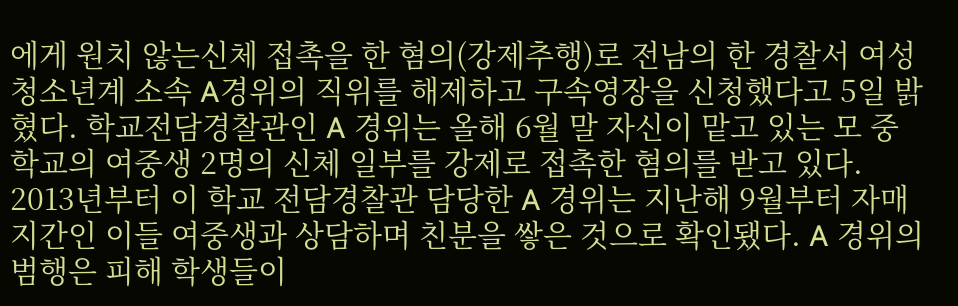에게 원치 않는신체 접촉을 한 혐의(강제추행)로 전남의 한 경찰서 여성청소년계 소속 A경위의 직위를 해제하고 구속영장을 신청했다고 5일 밝혔다. 학교전담경찰관인 A 경위는 올해 6월 말 자신이 맡고 있는 모 중학교의 여중생 2명의 신체 일부를 강제로 접촉한 혐의를 받고 있다. 2013년부터 이 학교 전담경찰관 담당한 A 경위는 지난해 9월부터 자매지간인 이들 여중생과 상담하며 친분을 쌓은 것으로 확인됐다. A 경위의 범행은 피해 학생들이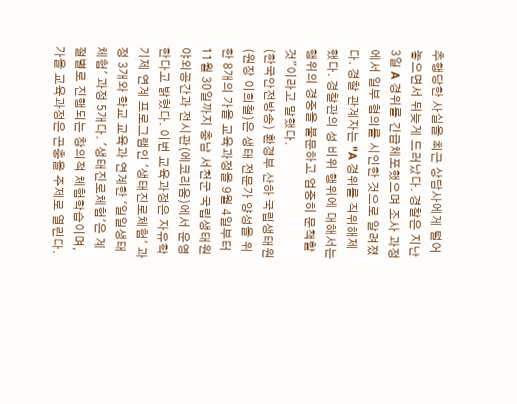추행당한 사실을 최근 상담사에게 털어놓으면서 뒤늦게 드러났다. 경찰은 지난 3일 A 경위를 긴급체포했으며 조사 과정에서 일부 혐의를 시인한 것으로 알려졌다. 경찰 관계자는 "A 경위를 직위해제했다. 경찰관의 성 비위 행위에 대해서는 행위의 경중을 불문하고 엄중히 문책할 것"이라고 말했다.
(한국안전방송) 환경부 산하 국립생태원(원장 이희철)은 생태 전문가 양성을 위한 8개의 가을 교육과정을 9월 4일부터 11월 30일까지 충남 서천군 국립생태원 야외공간과 전시관(에코리움)에서 운영한다고 밝혔다. 이번 교육과정은 자유학기제 연계 프로그램인 '생태진로체험' 과정 3개와 학교 교육과 연계한 '일일생태체험' 과정 5개다. '생태진로체험'은 계절별로 진행되는 창의적 체험학습이며, 가을 교육과정은 곤충을 주제로 열린다.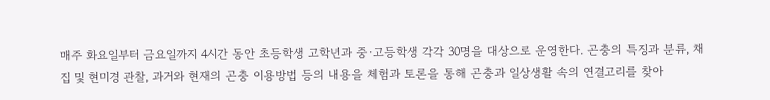매주 화요일부터 금요일까지 4시간 동안 초등학생 고학년과 중·고등학생 각각 30명을 대상으로 운영한다. 곤충의 특징과 분류, 채집 및 현미경 관찰, 과거와 현재의 곤충 이용방법 등의 내용을 체험과 토론을 통해 곤충과 일상생활 속의 연결고리를 찾아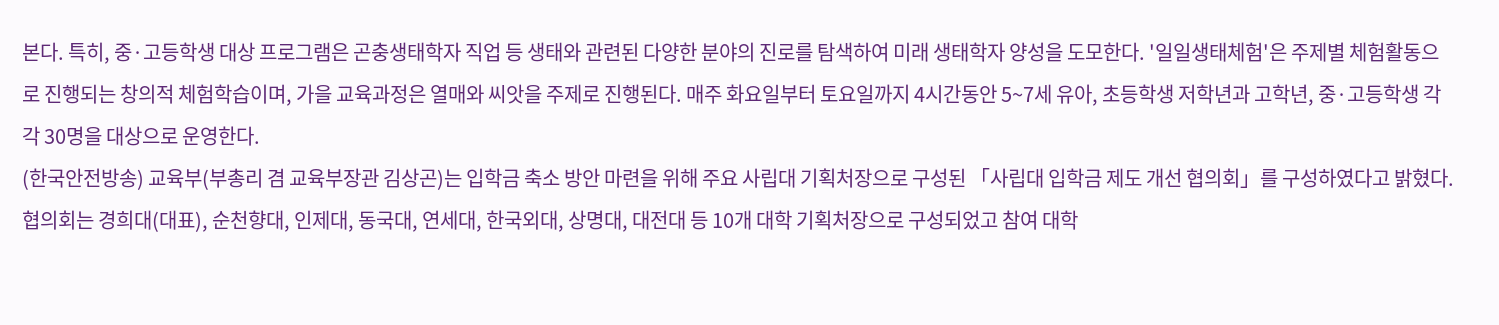본다. 특히, 중·고등학생 대상 프로그램은 곤충생태학자 직업 등 생태와 관련된 다양한 분야의 진로를 탐색하여 미래 생태학자 양성을 도모한다. '일일생태체험'은 주제별 체험활동으로 진행되는 창의적 체험학습이며, 가을 교육과정은 열매와 씨앗을 주제로 진행된다. 매주 화요일부터 토요일까지 4시간동안 5~7세 유아, 초등학생 저학년과 고학년, 중·고등학생 각각 30명을 대상으로 운영한다.
(한국안전방송) 교육부(부총리 겸 교육부장관 김상곤)는 입학금 축소 방안 마련을 위해 주요 사립대 기획처장으로 구성된 「사립대 입학금 제도 개선 협의회」를 구성하였다고 밝혔다. 협의회는 경희대(대표), 순천향대, 인제대, 동국대, 연세대, 한국외대, 상명대, 대전대 등 10개 대학 기획처장으로 구성되었고 참여 대학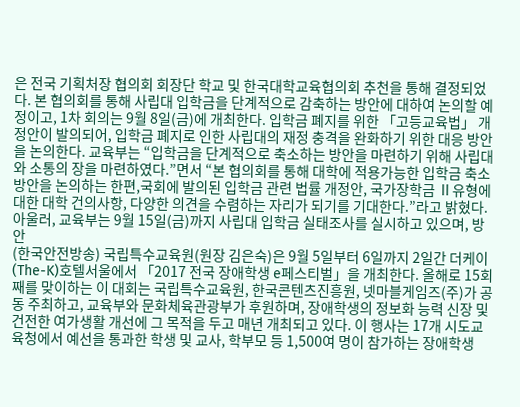은 전국 기획처장 협의회 회장단 학교 및 한국대학교육협의회 추천을 통해 결정되었다. 본 협의회를 통해 사립대 입학금을 단계적으로 감축하는 방안에 대하여 논의할 예정이고, 1차 회의는 9월 8일(금)에 개최한다. 입학금 폐지를 위한 「고등교육법」 개정안이 발의되어, 입학금 폐지로 인한 사립대의 재정 충격을 완화하기 위한 대응 방안을 논의한다. 교육부는 “입학금을 단계적으로 축소하는 방안을 마련하기 위해 사립대와 소통의 장을 마련하였다.”면서 “본 협의회를 통해 대학에 적용가능한 입학금 축소 방안을 논의하는 한편,국회에 발의된 입학금 관련 법률 개정안, 국가장학금 Ⅱ유형에 대한 대학 건의사항, 다양한 의견을 수렴하는 자리가 되기를 기대한다.”라고 밝혔다. 아울러, 교육부는 9월 15일(금)까지 사립대 입학금 실태조사를 실시하고 있으며, 방안
(한국안전방송) 국립특수교육원(원장 김은숙)은 9월 5일부터 6일까지 2일간 더케이(The-K)호텔서울에서 「2017 전국 장애학생 e페스티벌」을 개최한다. 올해로 15회째를 맞이하는 이 대회는 국립특수교육원, 한국콘텐츠진흥원, 넷마블게임즈(주)가 공동 주최하고, 교육부와 문화체육관광부가 후원하며, 장애학생의 정보화 능력 신장 및 건전한 여가생활 개선에 그 목적을 두고 매년 개최되고 있다. 이 행사는 17개 시도교육청에서 예선을 통과한 학생 및 교사, 학부모 등 1,500여 명이 참가하는 장애학생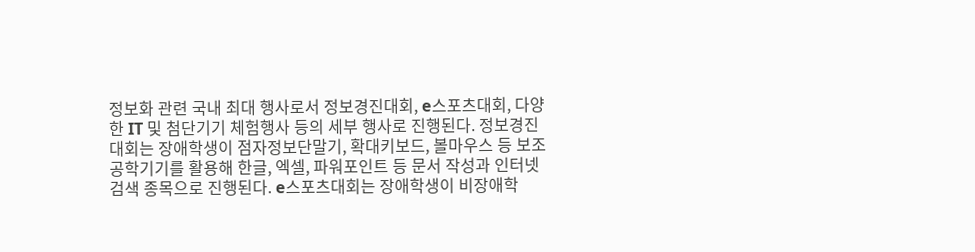정보화 관련 국내 최대 행사로서 정보경진대회, e스포츠대회, 다양한 IT 및 첨단기기 체험행사 등의 세부 행사로 진행된다. 정보경진대회는 장애학생이 점자정보단말기, 확대키보드, 볼마우스 등 보조공학기기를 활용해 한글, 엑셀, 파워포인트 등 문서 작성과 인터넷 검색 종목으로 진행된다. e스포츠대회는 장애학생이 비장애학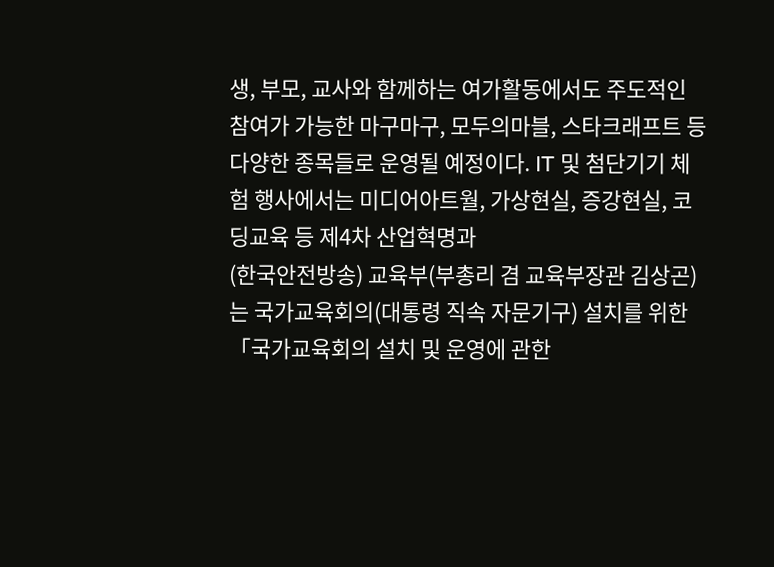생, 부모, 교사와 함께하는 여가활동에서도 주도적인 참여가 가능한 마구마구, 모두의마블, 스타크래프트 등 다양한 종목들로 운영될 예정이다. IT 및 첨단기기 체험 행사에서는 미디어아트월, 가상현실, 증강현실, 코딩교육 등 제4차 산업혁명과
(한국안전방송) 교육부(부총리 겸 교육부장관 김상곤)는 국가교육회의(대통령 직속 자문기구) 설치를 위한 「국가교육회의 설치 및 운영에 관한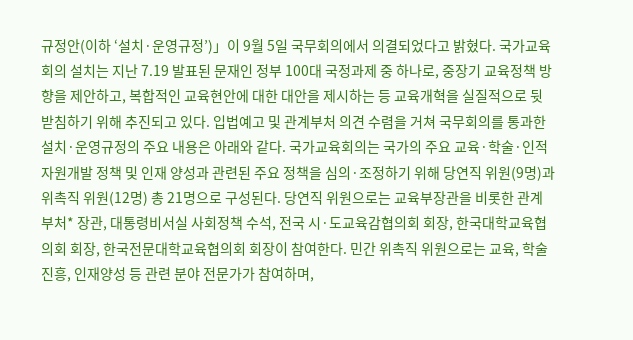규정안(이하 ‘설치·운영규정’)」이 9월 5일 국무회의에서 의결되었다고 밝혔다. 국가교육회의 설치는 지난 7.19 발표된 문재인 정부 100대 국정과제 중 하나로, 중장기 교육정책 방향을 제안하고, 복합적인 교육현안에 대한 대안을 제시하는 등 교육개혁을 실질적으로 뒷받침하기 위해 추진되고 있다. 입법예고 및 관계부처 의견 수렴을 거쳐 국무회의를 통과한 설치·운영규정의 주요 내용은 아래와 같다. 국가교육회의는 국가의 주요 교육·학술·인적자원개발 정책 및 인재 양성과 관련된 주요 정책을 심의·조정하기 위해 당연직 위원(9명)과 위촉직 위원(12명) 총 21명으로 구성된다. 당연직 위원으로는 교육부장관을 비롯한 관계부처* 장관, 대통령비서실 사회정책 수석, 전국 시·도교육감협의회 회장, 한국대학교육협의회 회장, 한국전문대학교육협의회 회장이 참여한다. 민간 위촉직 위원으로는 교육, 학술진흥, 인재양성 등 관련 분야 전문가가 참여하며,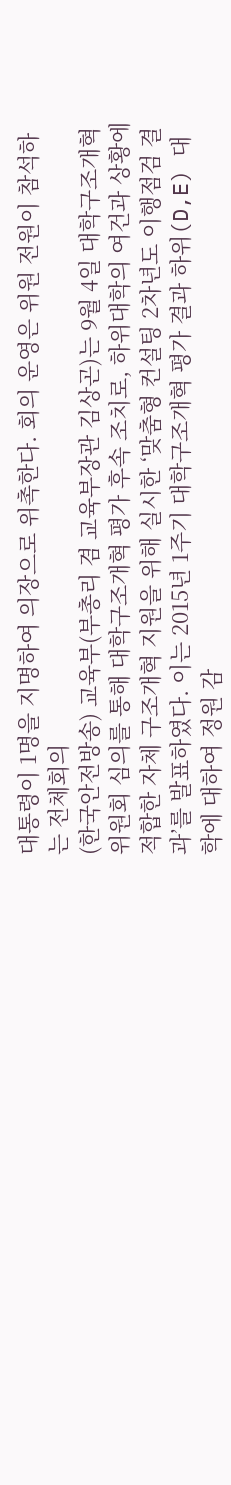대통령이 1명을 지명하여 의장으로 위촉한다. 회의 운영은 위원 전원이 참석하는 전체회의
(한국안전방송) 교육부(부총리 겸 교육부장관 김상곤)는 9월 4일 대학구조개혁위원회 심의를 통해 대학구조개혁 평가 후속 조치로, 하위대학의 여건과 상황에 적합한 자체 구조개혁 지원을 위해 실시한 ‘맞춤형 컨설팅 2차년도 이행점검 결과’를 발표하였다. 이는 2015년 1주기 대학구조개혁 평가 결과 하위(D,E) 대학에 대하여 정원 감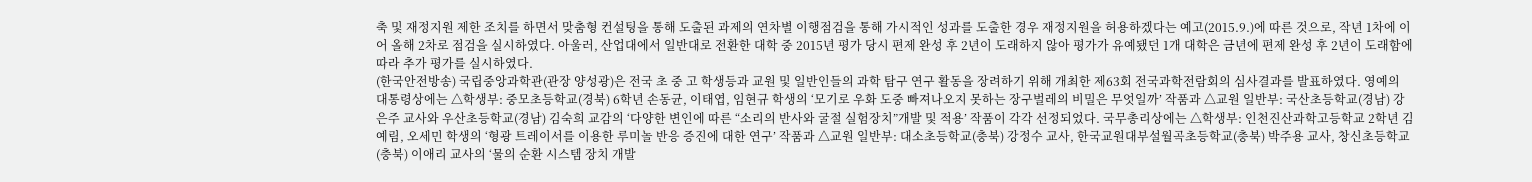축 및 재정지원 제한 조치를 하면서 맞춤형 컨설팅을 통해 도출된 과제의 연차별 이행점검을 통해 가시적인 성과를 도출한 경우 재정지원을 허용하겠다는 예고(2015.9.)에 따른 것으로, 작년 1차에 이어 올해 2차로 점검을 실시하였다. 아울러, 산업대에서 일반대로 전환한 대학 중 2015년 평가 당시 편제 완성 후 2년이 도래하지 않아 평가가 유예됐던 1개 대학은 금년에 편제 완성 후 2년이 도래함에 따라 추가 평가를 실시하였다.
(한국안전방송) 국립중앙과학관(관장 양성광)은 전국 초 중 고 학생등과 교원 및 일반인들의 과학 탐구 연구 활동을 장려하기 위해 개최한 제63회 전국과학전람회의 심사결과를 발표하였다. 영예의 대통령상에는 △학생부: 중모초등학교(경북) 6학년 손동균, 이태엽, 임현규 학생의 ‘모기로 우화 도중 빠져나오지 못하는 장구벌레의 비밀은 무엇일까’ 작품과 △교원 일반부: 국산초등학교(경남) 강은주 교사와 우산초등학교(경남) 김숙희 교감의 ‘다양한 변인에 따른 “소리의 반사와 굴절 실험장치”개발 및 적용’ 작품이 각각 선정되었다. 국무총리상에는 △학생부: 인천진산과학고등학교 2학년 김예림, 오세민 학생의 ‘형광 트레이서를 이용한 루미놀 반응 증진에 대한 연구’ 작품과 △교원 일반부: 대소초등학교(충북) 강정수 교사, 한국교원대부설월곡초등학교(충북) 박주용 교사, 창신초등학교(충북) 이애리 교사의 ‘물의 순환 시스템 장치 개발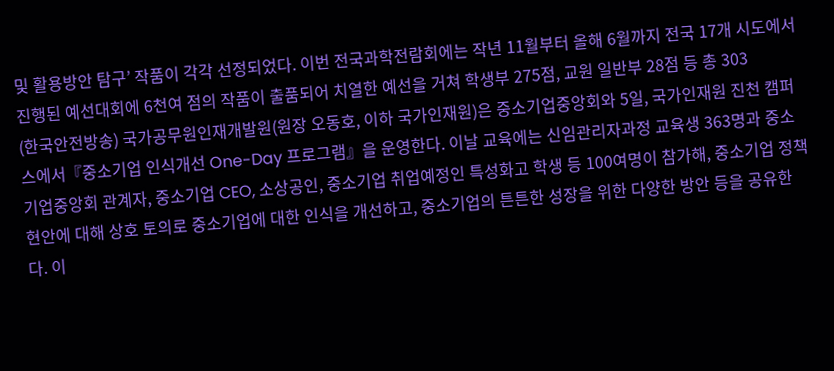및 활용방안 탐구’ 작품이 각각 선정되었다. 이번 전국과학전람회에는 작년 11월부터 올해 6월까지 전국 17개 시도에서 진행된 예선대회에 6천여 점의 작품이 출품되어 치열한 예선을 거쳐 학생부 275점, 교원 일반부 28점 등 총 303
(한국안전방송) 국가공무원인재개발원(원장 오동호, 이하 국가인재원)은 중소기업중앙회와 5일, 국가인재원 진천 캠퍼스에서『중소기업 인식개선 One-Day 프로그램』을 운영한다. 이날 교육에는 신임관리자과정 교육생 363명과 중소기업중앙회 관계자, 중소기업 CEO, 소상공인, 중소기업 취업예정인 특성화고 학생 등 100여명이 참가해, 중소기업 정책 현안에 대해 상호 토의로 중소기업에 대한 인식을 개선하고, 중소기업의 튼튼한 성장을 위한 다양한 방안 등을 공유한다. 이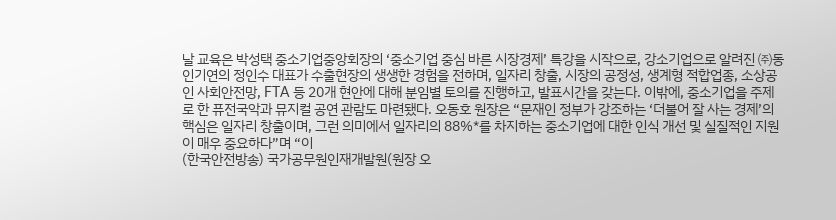날 교육은 박성택 중소기업중앙회장의 ‘중소기업 중심 바른 시장경제’ 특강을 시작으로, 강소기업으로 알려진 ㈜동인기연의 정인수 대표가 수출현장의 생생한 경험을 전하며, 일자리 창출, 시장의 공정성, 생계형 적합업종, 소상공인 사회안전망, FTA 등 20개 현안에 대해 분임별 토의를 진행하고, 발표시간을 갖는다. 이밖에, 중소기업을 주제로 한 퓨전국악과 뮤지컬 공연 관람도 마련됐다. 오동호 원장은 “문재인 정부가 강조하는 ‘더불어 잘 사는 경제’의 핵심은 일자리 창출이며, 그런 의미에서 일자리의 88%*를 차지하는 중소기업에 대한 인식 개선 및 실질적인 지원이 매우 중요하다”며 “이
(한국안전방송) 국가공무원인재개발원(원장 오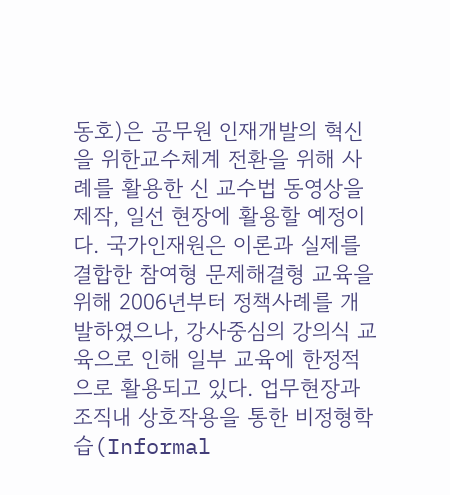동호)은 공무원 인재개발의 혁신을 위한교수체계 전환을 위해 사례를 활용한 신 교수법 동영상을 제작, 일선 현장에 활용할 예정이다. 국가인재원은 이론과 실제를 결합한 참여형 문제해결형 교육을 위해 2006년부터 정책사례를 개발하였으나, 강사중심의 강의식 교육으로 인해 일부 교육에 한정적으로 활용되고 있다. 업무현장과 조직내 상호작용을 통한 비정형학습(Informal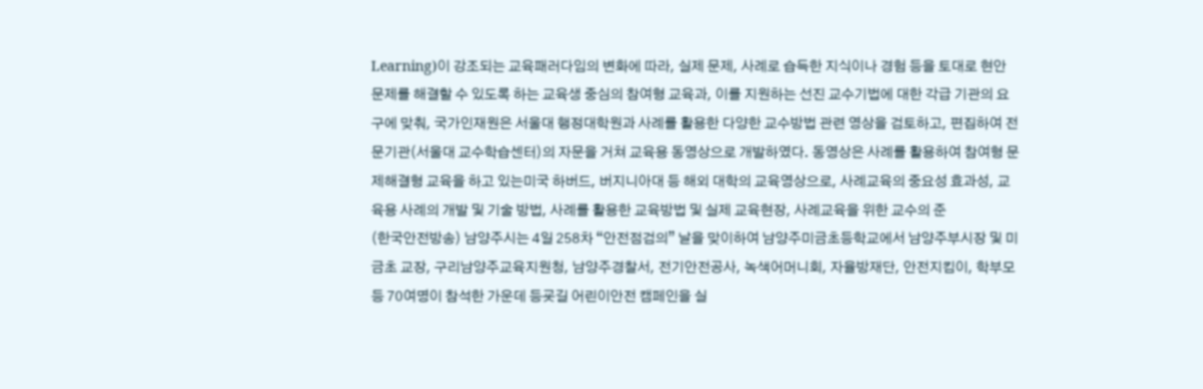Learning)이 강조되는 교육패러다임의 변화에 따라, 실제 문제, 사례로 습득한 지식이나 경험 등을 토대로 현안 문제를 해결할 수 있도록 하는 교육생 중심의 참여형 교육과, 이를 지원하는 선진 교수기법에 대한 각급 기관의 요구에 맞춰, 국가인재원은 서울대 행정대학원과 사례를 활용한 다양한 교수방법 관련 영상을 검토하고, 편집하여 전문기관(서울대 교수학습센터)의 자문을 거쳐 교육용 동영상으로 개발하였다. 동영상은 사례를 활용하여 참여형 문제해결형 교육을 하고 있는미국 하버드, 버지니아대 등 해외 대학의 교육영상으로, 사례교육의 중요성 효과성, 교육용 사례의 개발 및 기술 방법, 사례를 활용한 교육방법 및 실제 교육현장, 사례교육을 위한 교수의 준
(한국안전방송) 남양주시는 4일 258차 “안전점검의” 날을 맞이하여 남양주미금초등학교에서 남양주부시장 및 미금초 교장, 구리남양주교육지원청, 남양주경찰서, 전기안전공사, 녹색어머니회, 자율방재단, 안전지킴이, 학부모 등 70여명이 참석한 가운데 등굣길 어린이안전 캠페인을 실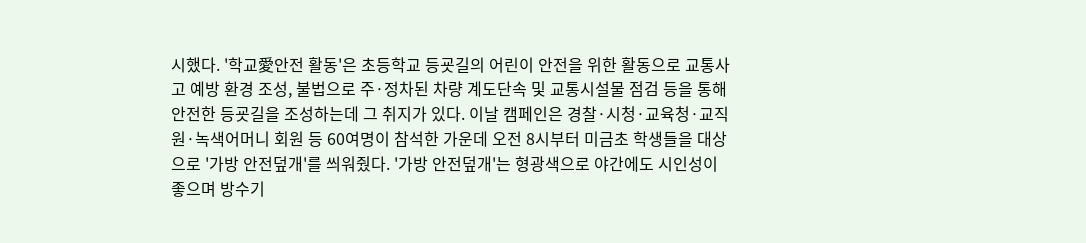시했다. '학교愛안전 활동'은 초등학교 등굣길의 어린이 안전을 위한 활동으로 교통사고 예방 환경 조성, 불법으로 주·정차된 차량 계도단속 및 교통시설물 점검 등을 통해 안전한 등굣길을 조성하는데 그 취지가 있다. 이날 캠페인은 경찰·시청·교육청·교직원·녹색어머니 회원 등 60여명이 참석한 가운데 오전 8시부터 미금초 학생들을 대상으로 '가방 안전덮개'를 씌워줬다. '가방 안전덮개'는 형광색으로 야간에도 시인성이 좋으며 방수기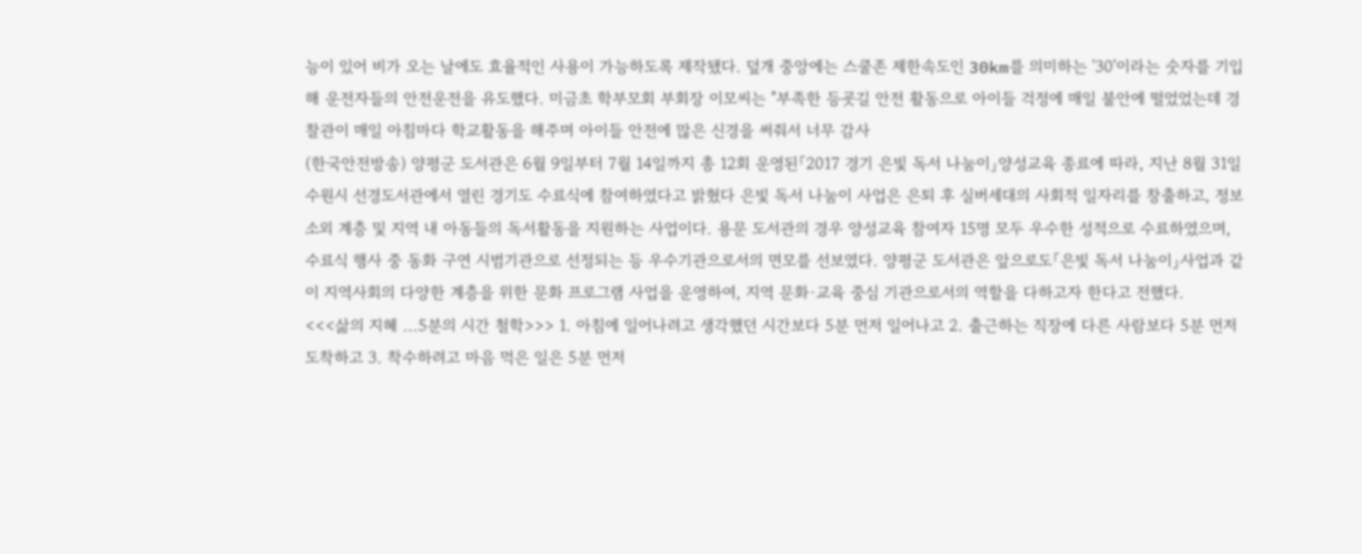능이 있어 비가 오는 날에도 효율적인 사용이 가능하도록 제작됐다. 덮개 중앙에는 스쿨존 제한속도인 30km를 의미하는 '30'이라는 숫자를 기입해 운전자들의 안전운전을 유도했다. 미금초 학부모회 부회장 이모씨는 "부족한 등굣길 안전 활동으로 아이들 걱정에 매일 불안에 떨었었는데 경찰관이 매일 아침마다 학교활동을 해주며 아이들 안전에 많은 신경을 써줘서 너무 감사
(한국안전방송) 양평군 도서관은 6월 9일부터 7월 14일까지 총 12회 운영된「2017 경기 은빛 독서 나눔이」양성교육 종료에 따라, 지난 8월 31일 수원시 선경도서관에서 열린 경기도 수료식에 참여하였다고 밝혔다 은빛 독서 나눔이 사업은 은퇴 후 실버세대의 사회적 일자리를 창출하고, 정보소외 계층 및 지역 내 아동들의 독서활동을 지원하는 사업이다. 용문 도서관의 경우 양성교육 참여자 15명 모두 우수한 성적으로 수료하였으며, 수료식 행사 중 동화 구연 시범기관으로 선정되는 등 우수기관으로서의 면모를 선보였다. 양평군 도서관은 앞으로도「은빛 독서 나눔이」사업과 같이 지역사회의 다양한 계층을 위한 문화 프로그램 사업을 운영하여, 지역 문화·교육 중심 기관으로서의 역할을 다하고자 한다고 전했다.
<<<삶의 지혜 ...5분의 시간 철학>>> 1. 아침에 일어나려고 생각했던 시간보다 5분 먼저 일어나고 2. 출근하는 직장에 다른 사람보다 5분 먼저 도착하고 3. 착수하려고 마음 먹은 일은 5분 먼저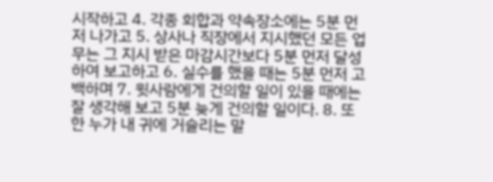시작하고 4. 각종 회합과 약속장소에는 5분 먼저 나가고 5. 상사나 직장에서 지시했던 모든 업무는 그 지시 받은 마감시간보다 5분 먼저 달성하여 보고하고 6. 실수를 했을 때는 5분 먼저 고백하며 7. 윗사람에게 건의할 일이 있을 때에는 잘 생각해 보고 5분 늦게 건의할 일이다. 8. 또한 누가 내 귀에 거슬리는 말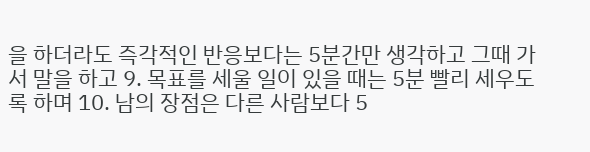을 하더라도 즉각적인 반응보다는 5분간만 생각하고 그때 가서 말을 하고 9. 목표를 세울 일이 있을 때는 5분 빨리 세우도록 하며 10. 남의 장점은 다른 사람보다 5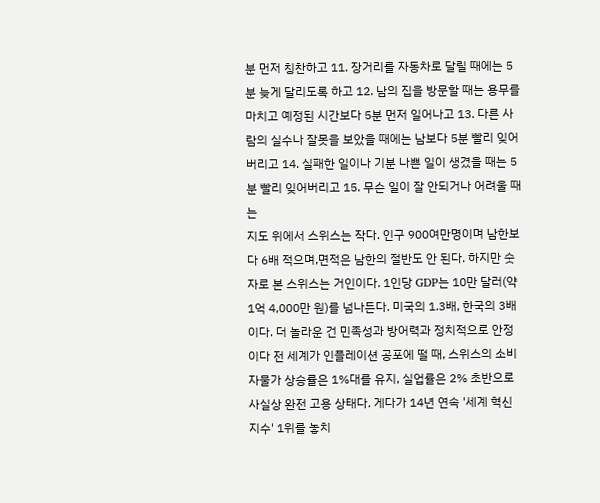분 먼저 칭찬하고 11. 장거리를 자동차로 달릴 때에는 5분 늦게 달리도록 하고 12. 남의 집을 방문할 때는 용무를 마치고 예정된 시간보다 5분 먼저 일어나고 13. 다른 사람의 실수나 잘못을 보았을 때에는 남보다 5분 빨리 잊어버리고 14. 실패한 일이나 기분 나쁜 일이 생겼을 때는 5분 빨리 잊어버리고 15. 무슨 일이 잘 안되거나 어려울 때는
지도 위에서 스위스는 작다. 인구 900여만명이며 남한보다 6배 적으며,면적은 남한의 절반도 안 된다. 하지만 숫자로 본 스위스는 거인이다. 1인당 GDP는 10만 달러(약 1억 4,000만 원)를 넘나든다. 미국의 1.3배, 한국의 3배이다. 더 놀라운 건 민족성과 방어력과 정치적으로 안정이다 전 세계가 인플레이션 공포에 떨 때, 스위스의 소비자물가 상승률은 1%대를 유지, 실업률은 2% 초반으로 사실상 완전 고용 상태다. 게다가 14년 연속 '세계 혁신 지수' 1위를 놓치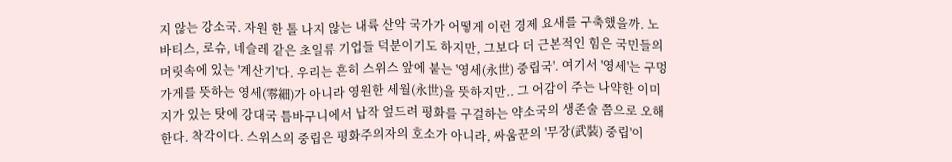지 않는 강소국. 자원 한 톨 나지 않는 내륙 산악 국가가 어떻게 이런 경제 요새를 구축했을까. 노바티스, 로슈, 네슬레 같은 초일류 기업들 덕분이기도 하지만, 그보다 더 근본적인 힘은 국민들의 머릿속에 있는 '계산기'다. 우리는 흔히 스위스 앞에 붙는 '영세(永世) 중립국'. 여기서 '영세'는 구멍가게를 뜻하는 영세(零細)가 아니라 영원한 세월(永世)을 뜻하지만.. 그 어감이 주는 나약한 이미지가 있는 탓에 강대국 틈바구니에서 납작 엎드려 평화를 구걸하는 약소국의 생존술 쯤으로 오해한다. 착각이다. 스위스의 중립은 평화주의자의 호소가 아니라, 싸움꾼의 '무장(武裝) 중립'이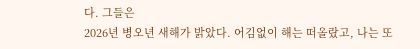다. 그들은
2026년 병오년 새해가 밝았다. 어김없이 해는 떠올랐고, 나는 또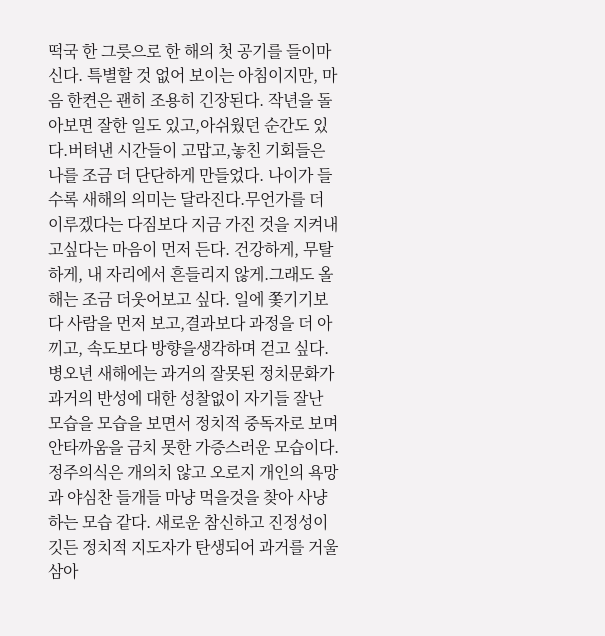떡국 한 그릇으로 한 해의 첫 공기를 들이마신다. 특별할 것 없어 보이는 아침이지만, 마음 한켠은 괜히 조용히 긴장된다. 작년을 돌아보면 잘한 일도 있고,아쉬웠던 순간도 있다.버텨낸 시간들이 고맙고,놓친 기회들은 나를 조금 더 단단하게 만들었다. 나이가 들수록 새해의 의미는 달라진다.무언가를 더 이루겠다는 다짐보다 지금 가진 것을 지켜내고싶다는 마음이 먼저 든다. 건강하게, 무탈하게, 내 자리에서 흔들리지 않게.그래도 올해는 조금 더웃어보고 싶다. 일에 쫓기기보다 사람을 먼저 보고,결과보다 과정을 더 아끼고, 속도보다 방향을생각하며 걷고 싶다. 병오년 새해에는 과거의 잘못된 정치문화가 과거의 반성에 대한 성찰없이 자기들 잘난 모습을 모습을 보면서 정치적 중독자로 보며 안타까움을 금치 못한 가증스러운 모습이다. 정주의식은 개의치 않고 오로지 개인의 욕망과 야심찬 들개들 마냥 먹을것을 찾아 사냥하는 모습 같다. 새로운 참신하고 진정성이 깃든 정치적 지도자가 탄생되어 과거를 거울삼아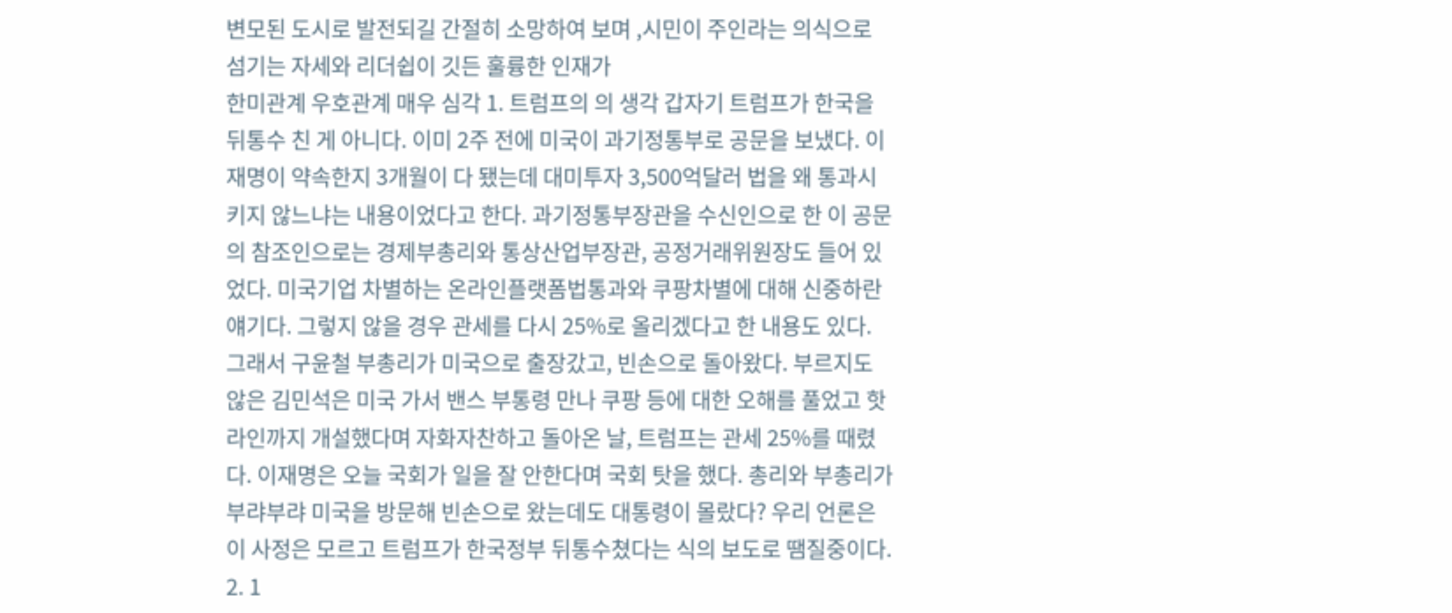변모된 도시로 발전되길 간절히 소망하여 보며 ,시민이 주인라는 의식으로 섬기는 자세와 리더쉽이 깃든 훌륭한 인재가
한미관계 우호관계 매우 심각 1. 트럼프의 의 생각 갑자기 트럼프가 한국을 뒤통수 친 게 아니다. 이미 2주 전에 미국이 과기정통부로 공문을 보냈다. 이재명이 약속한지 3개월이 다 됐는데 대미투자 3,500억달러 법을 왜 통과시키지 않느냐는 내용이었다고 한다. 과기정통부장관을 수신인으로 한 이 공문의 참조인으로는 경제부총리와 통상산업부장관, 공정거래위원장도 들어 있었다. 미국기업 차별하는 온라인플랫폼법통과와 쿠팡차별에 대해 신중하란 얘기다. 그렇지 않을 경우 관세를 다시 25%로 올리겠다고 한 내용도 있다. 그래서 구윤철 부총리가 미국으로 출장갔고, 빈손으로 돌아왔다. 부르지도 않은 김민석은 미국 가서 밴스 부통령 만나 쿠팡 등에 대한 오해를 풀었고 핫라인까지 개설했다며 자화자찬하고 돌아온 날, 트럼프는 관세 25%를 때렸다. 이재명은 오늘 국회가 일을 잘 안한다며 국회 탓을 했다. 총리와 부총리가 부랴부랴 미국을 방문해 빈손으로 왔는데도 대통령이 몰랐다? 우리 언론은 이 사정은 모르고 트럼프가 한국정부 뒤통수쳤다는 식의 보도로 땜질중이다. 2. 1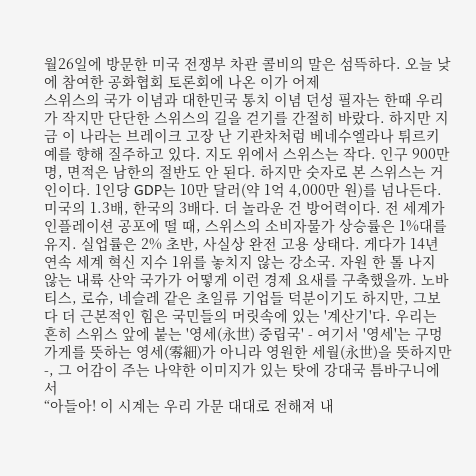월26일에 방문한 미국 전쟁부 차관 콜비의 말은 섬뜩하다. 오늘 낮에 참여한 공화협회 토론회에 나온 이가 어제
스위스의 국가 이념과 대한민국 통치 이념 던성 필자는 한때 우리가 작지만 단단한 스위스의 길을 걷기를 간절히 바랐다. 하지만 지금 이 나라는 브레이크 고장 난 기관차처럼 베네수엘라나 튀르키예를 향해 질주하고 있다. 지도 위에서 스위스는 작다. 인구 900만 명, 면적은 남한의 절반도 안 된다. 하지만 숫자로 본 스위스는 거인이다. 1인당 GDP는 10만 달러(약 1억 4,000만 원)를 넘나든다. 미국의 1.3배, 한국의 3배다. 더 놀라운 건 방어력이다. 전 세계가 인플레이션 공포에 떨 때, 스위스의 소비자물가 상승률은 1%대를 유지. 실업률은 2% 초반, 사실상 완전 고용 상태다. 게다가 14년 연속 세계 혁신 지수 1위를 놓치지 않는 강소국. 자원 한 톨 나지 않는 내륙 산악 국가가 어떻게 이런 경제 요새를 구축했을까. 노바티스, 로슈, 네슬레 같은 초일류 기업들 덕분이기도 하지만, 그보다 더 근본적인 힘은 국민들의 머릿속에 있는 '계산기'다. 우리는 흔히 스위스 앞에 붙는 '영세(永世) 중립국' - 여기서 '영세'는 구멍가게를 뜻하는 영세(零細)가 아니라 영원한 세월(永世)을 뜻하지만 -, 그 어감이 주는 나약한 이미지가 있는 탓에 강대국 틈바구니에서
“아들아! 이 시계는 우리 가문 대대로 전해져 내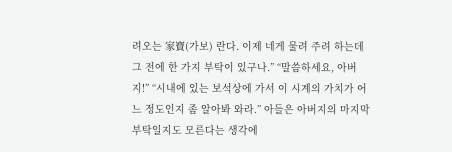려오는 家寶(가보) 란다. 이제 네게 물려 주려 하는데 그 전에 한 가지 부탁이 있구나.” “말씀하세요, 아버지!” “시내에 있는 보석상에 가서 이 시계의 가치가 어느 정도인지 좀 알아봐 와라.” 아들은 아버지의 마지막 부탁일지도 모른다는 생각에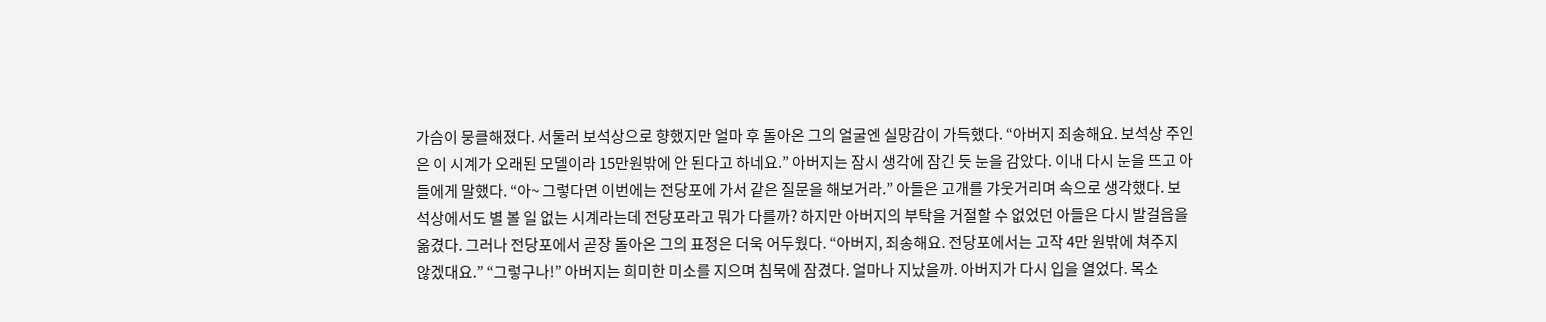가슴이 뭉클해졌다. 서둘러 보석상으로 향했지만 얼마 후 돌아온 그의 얼굴엔 실망감이 가득했다. “아버지 죄송해요. 보석상 주인은 이 시계가 오래된 모델이라 15만원밖에 안 된다고 하네요.” 아버지는 잠시 생각에 잠긴 듯 눈을 감았다. 이내 다시 눈을 뜨고 아들에게 말했다. “아~ 그렇다면 이번에는 전당포에 가서 같은 질문을 해보거라.” 아들은 고개를 갸웃거리며 속으로 생각했다. 보석상에서도 별 볼 일 없는 시계라는데 전당포라고 뭐가 다를까? 하지만 아버지의 부탁을 거절할 수 없었던 아들은 다시 발걸음을 옮겼다. 그러나 전당포에서 곧장 돌아온 그의 표정은 더욱 어두웠다. “아버지, 죄송해요. 전당포에서는 고작 4만 원밖에 쳐주지 않겠대요.” “그렇구나!” 아버지는 희미한 미소를 지으며 침묵에 잠겼다. 얼마나 지났을까. 아버지가 다시 입을 열었다. 목소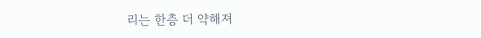리는 한층 더 약해져